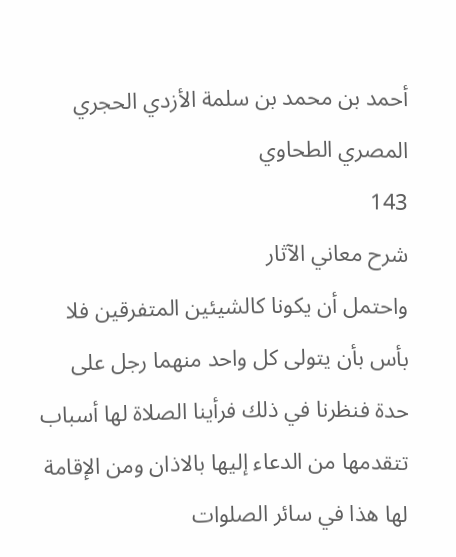أحمد بن محمد بن سلمة الأزدي الحجري المصري الطحاوي
143
شرح معاني الآثار
واحتمل أن يكونا كالشيئين المتفرقين فلا بأس بأن يتولى كل واحد منهما رجل على حدة فنظرنا في ذلك فرأينا الصلاة لها أسباب تتقدمها من الدعاء إليها بالاذان ومن الإقامة لها هذا في سائر الصلوات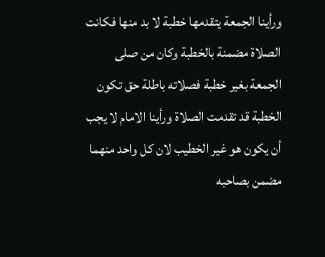ورأينا الجمعة يتقدمها خطبة لا بد منها فكانت الصلاة مضمنة بالخطبة وكان من صلى الجمعة بغير خطبة فصلاته باطلة حق تكون الخطبة قد تقدمت الصلاة ورأينا الامام لا يجب أن يكون هو غير الخطيب لان كل واحد منهما مضمن بصاحبه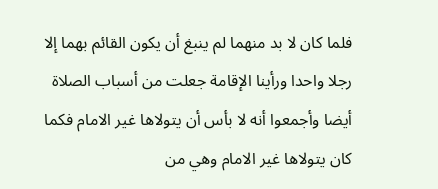فلما كان لا بد منهما لم ينبغ أن يكون القائم بهما إلا رجلا واحدا ورأينا الإقامة جعلت من أسباب الصلاة أيضا وأجمعوا أنه لا بأس أن يتولاها غير الامام فكما كان يتولاها غير الامام وهي من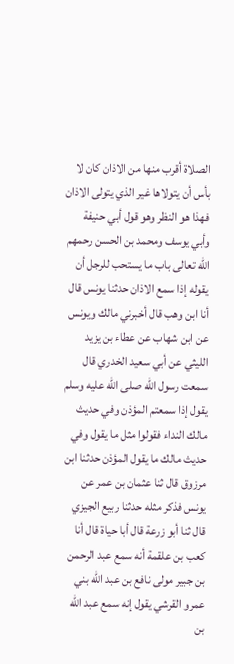الصلاة أقرب منها من الاذان كان لا بأس أن يتولاها غير الذي يتولى الاذان فهذا هو النظر وهو قول أبي حنيفة وأبي يوسف ومحمد بن الحسن رحمهم الله تعالى باب ما يستحب للرجل أن يقوله إذا سمع الاذان حدثنا يونس قال أنا ابن وهب قال أخبرني مالك ويونس عن ابن شهاب عن عطاء بن يزيد الليثي عن أبي سعيد الخدري قال سمعت رسول الله صلى الله عليه وسلم يقول إذا سمعتم المؤذن وفي حديث مالك النداء فقولوا مثل ما يقول وفي حديث مالك ما يقول المؤذن حدثنا ابن مرزوق قال ثنا عثمان بن عمر عن يونس فذكر مثله حدثنا ربيع الجيزي قال ثنا أبو زرعة قال أبا حياة قال أنا كعب بن علقمة أنه سمع عبد الرحمن بن جبير مولى نافع بن عبد الله بني عمرو القرشي يقول إنه سمع عبد الله بن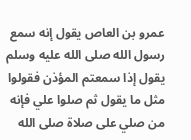عمرو بن العاص يقول إنه سمع رسول الله صلى الله عليه وسلم يقول إذا سمعتم المؤذن فقولوا مثل ما يقول ثم صلوا علي فإنه من صلي على صلاة صلى الله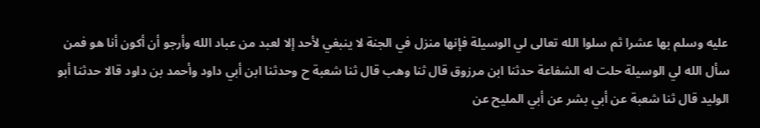عليه وسلم بها عشرا ثم سلوا الله تعالى لي الوسيلة فإنها منزل في الجنة لا ينبغي لأحد إلا لعبد من عباد الله وأرجو أن أكون أنا هو فمن سأل الله لي الوسيلة حلت له الشفاعة حدثنا ابن مرزوق قال ثنا وهب قال ثنا شعبة ح وحدثنا ابن أبي داود وأحمد بن داود قالا حدثنا أبو الوليد قال ثنا شعبة عن أبي بشر عن أبي المليح عن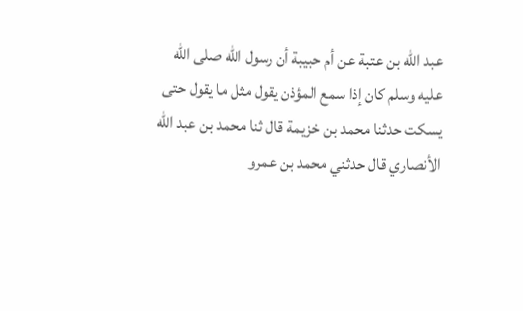عبد الله بن عتبة عن أم حبيبة أن رسول الله صلى الله عليه وسلم كان إذا سمع المؤذن يقول مثل ما يقول حتى يسكت حدثنا محمد بن خزيمة قال ثنا محمد بن عبد الله الأنصاري قال حدثني محمد بن عمرو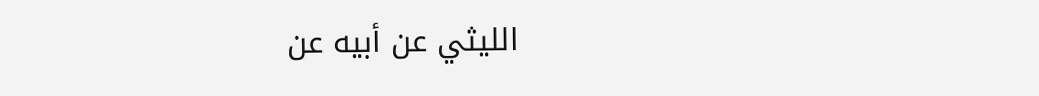الليثي عن أبيه عن